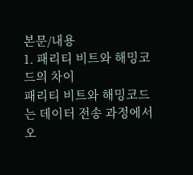본문/내용
1. 패리티 비트와 해밍코드의 차이
패리티 비트와 해밍코드는 데이터 전송 과정에서 오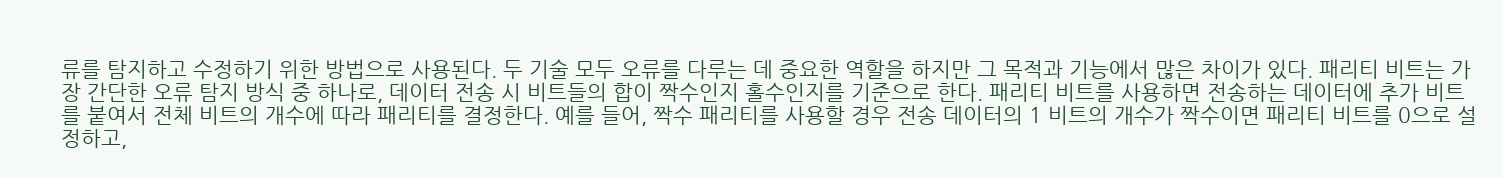류를 탐지하고 수정하기 위한 방법으로 사용된다. 두 기술 모두 오류를 다루는 데 중요한 역할을 하지만 그 목적과 기능에서 많은 차이가 있다. 패리티 비트는 가장 간단한 오류 탐지 방식 중 하나로, 데이터 전송 시 비트들의 합이 짝수인지 홀수인지를 기준으로 한다. 패리티 비트를 사용하면 전송하는 데이터에 추가 비트를 붙여서 전체 비트의 개수에 따라 패리티를 결정한다. 예를 들어, 짝수 패리티를 사용할 경우 전송 데이터의 1 비트의 개수가 짝수이면 패리티 비트를 0으로 설정하고,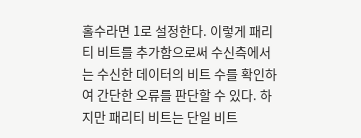홀수라면 1로 설정한다. 이렇게 패리티 비트를 추가함으로써 수신측에서는 수신한 데이터의 비트 수를 확인하여 간단한 오류를 판단할 수 있다. 하지만 패리티 비트는 단일 비트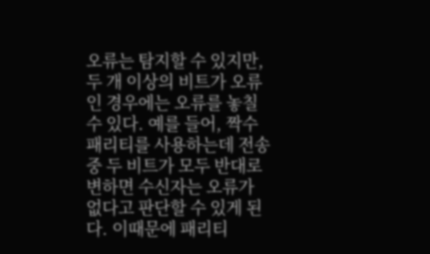오류는 탐지할 수 있지만, 두 개 이상의 비트가 오류인 경우에는 오류를 놓칠 수 있다. 예를 들어, 짝수 패리티를 사용하는데 전송 중 두 비트가 모두 반대로 변하면 수신자는 오류가 없다고 판단할 수 있게 된다. 이때문에 패리티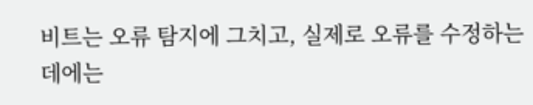비트는 오류 탐지에 그치고, 실제로 오류를 수정하는 데에는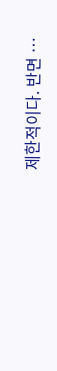제한적이다. 반면 …